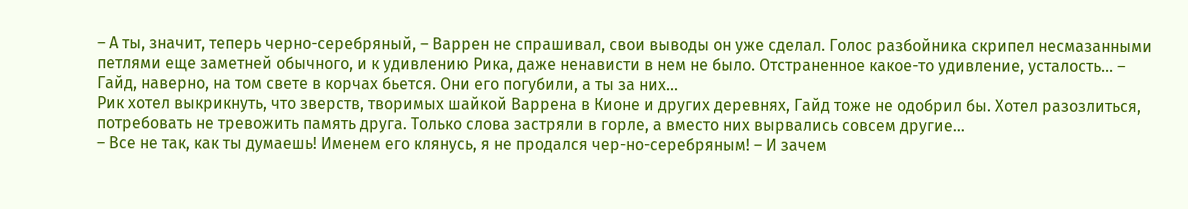– А ты, значит, теперь черно-серебряный, – Варрен не спрашивал, свои выводы он уже сделал. Голос разбойника скрипел несмазанными петлями еще заметней обычного, и к удивлению Рика, даже ненависти в нем не было. Отстраненное какое-то удивление, усталость… – Гайд, наверно, на том свете в корчах бьется. Они его погубили, а ты за них…
Рик хотел выкрикнуть, что зверств, творимых шайкой Варрена в Кионе и других деревнях, Гайд тоже не одобрил бы. Хотел разозлиться, потребовать не тревожить память друга. Только слова застряли в горле, а вместо них вырвались совсем другие…
– Все не так, как ты думаешь! Именем его клянусь, я не продался чер-но-серебряным! – И зачем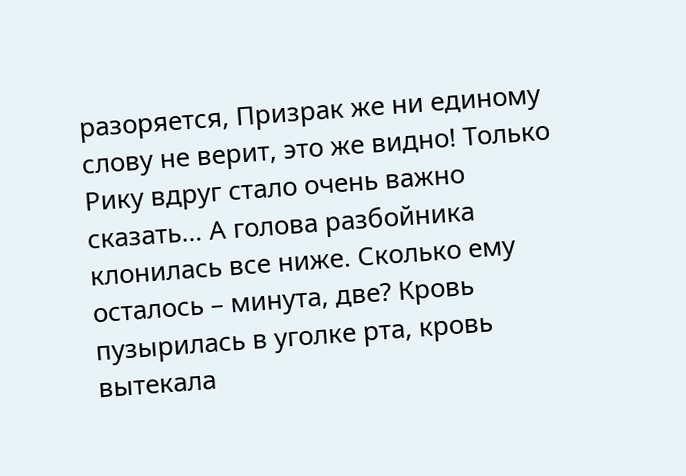разоряется, Призрак же ни единому слову не верит, это же видно! Только Рику вдруг стало очень важно сказать… А голова разбойника клонилась все ниже. Сколько ему осталось – минута, две? Кровь пузырилась в уголке рта, кровь вытекала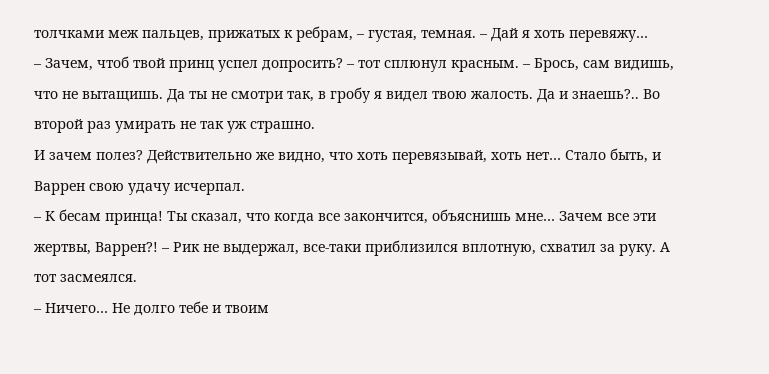толчками меж пальцев, прижатых к ребрам, – густая, темная. – Дай я хоть перевяжу…
– Зачем, чтоб твой принц успел допросить? – тот сплюнул красным. – Брось, сам видишь, что не вытащишь. Да ты не смотри так, в гробу я видел твою жалость. Да и знаешь?.. Во второй раз умирать не так уж страшно.
И зачем полез? Действительно же видно, что хоть перевязывай, хоть нет… Стало быть, и Варрен свою удачу исчерпал.
– К бесам принца! Ты сказал, что когда все закончится, объяснишь мне… Зачем все эти жертвы, Варрен?! – Рик не выдержал, все-таки приблизился вплотную, схватил за руку. А тот засмеялся.
– Ничего… Не долго тебе и твоим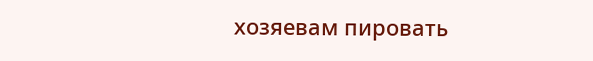хозяевам пировать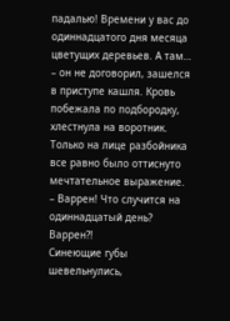падалью! Времени у вас до одиннадцатого дня месяца цветущих деревьев. А там… – он не договорил, зашелся в приступе кашля. Кровь побежала по подбородку, хлестнула на воротник. Только на лице разбойника все равно было оттиснуто мечтательное выражение.
– Варрен! Что случится на одиннадцатый день? Варрен?!
Синеющие губы шевельнулись,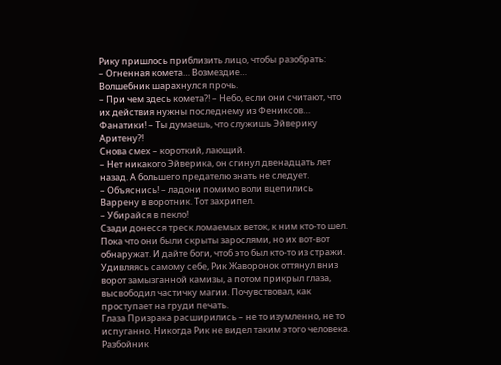Рику пришлось приблизить лицо, чтобы разобрать:
– Огненная комета… Возмездие…
Волшебник шарахнулся прочь.
– При чем здесь комета?! – Небо, если они считают, что их действия нужны последнему из Фениксов… Фанатики! – Ты думаешь, что служишь Эйверику Аритену?!
Снова смех – короткий, лающий.
– Нет никакого Эйверика, он сгинул двенадцать лет назад. А большего предателю знать не следует.
– Объяснись! – ладони помимо воли вцепились Варрену в воротник. Тот захрипел.
– Убирайся в пекло!
Сзади донесся треск ломаемых веток, к ним кто-то шел. Пока что они были скрыты зарослями, но их вот-вот обнаружат. И дайте боги, чтоб это был кто-то из стражи.
Удивляясь самому себе, Рик Жаворонок оттянул вниз ворот замызганной камизы, а потом прикрыл глаза, высвободил частичку магии. Почувствовал, как проступает на груди печать.
Глаза Призрака расширились – не то изумленно, не то испуганно. Никогда Рик не видел таким этого человека. Разбойник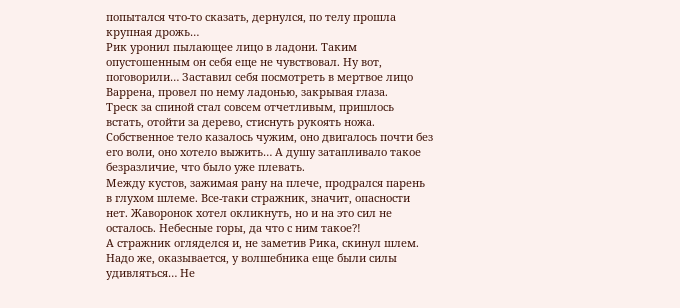попытался что-то сказать, дернулся, по телу прошла крупная дрожь…
Рик уронил пылающее лицо в ладони. Таким опустошенным он себя еще не чувствовал. Ну вот, поговорили… Заставил себя посмотреть в мертвое лицо Варрена, провел по нему ладонью, закрывая глаза.
Треск за спиной стал совсем отчетливым, пришлось встать, отойти за дерево, стиснуть рукоять ножа. Собственное тело казалось чужим, оно двигалось почти без его воли, оно хотело выжить… А душу затапливало такое безразличие, что было уже плевать.
Между кустов, зажимая рану на плече, продрался парень в глухом шлеме. Все-таки стражник, значит, опасности нет. Жаворонок хотел окликнуть, но и на это сил не осталось. Небесные горы, да что с ним такое?!
А стражник огляделся и, не заметив Рика, скинул шлем. Надо же, оказывается, у волшебника еще были силы удивляться… Не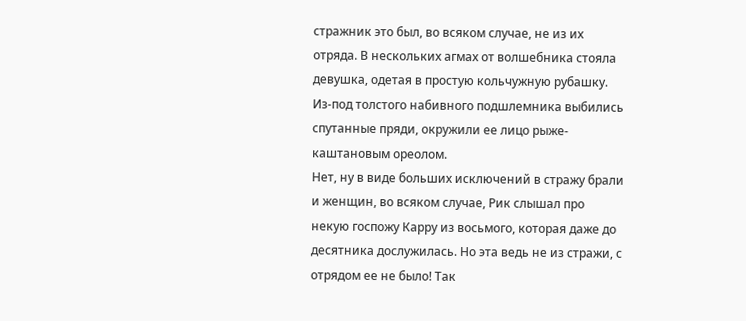стражник это был, во всяком случае, не из их отряда. В нескольких агмах от волшебника стояла девушка, одетая в простую кольчужную рубашку. Из-под толстого набивного подшлемника выбились спутанные пряди, окружили ее лицо рыже-каштановым ореолом.
Нет, ну в виде больших исключений в стражу брали и женщин, во всяком случае, Рик слышал про некую госпожу Карру из восьмого, которая даже до десятника дослужилась. Но эта ведь не из стражи, с отрядом ее не было! Так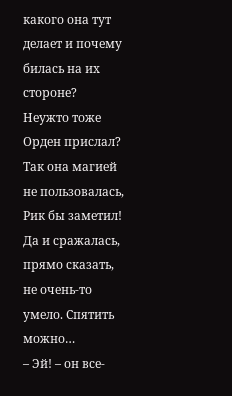какого она тут делает и почему билась на их стороне? Неужто тоже Орден прислал? Так она магией не пользовалась, Рик бы заметил! Да и сражалась, прямо сказать, не очень-то умело. Спятить можно…
– Эй! – он все-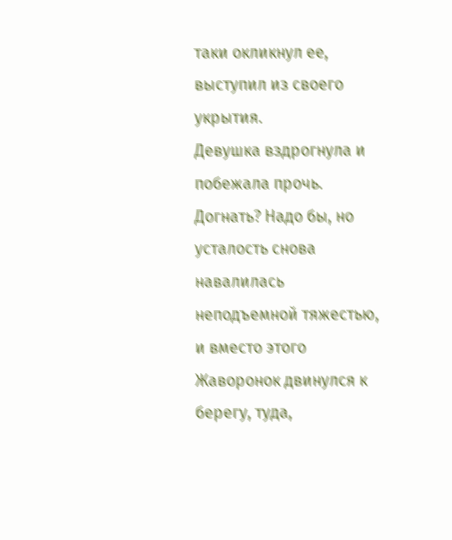таки окликнул ее, выступил из своего укрытия.
Девушка вздрогнула и побежала прочь.
Догнать? Надо бы, но усталость снова навалилась неподъемной тяжестью, и вместо этого Жаворонок двинулся к берегу, туда,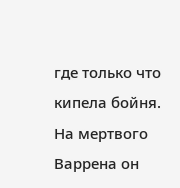где только что кипела бойня. На мертвого Варрена он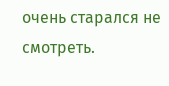очень старался не смотреть.